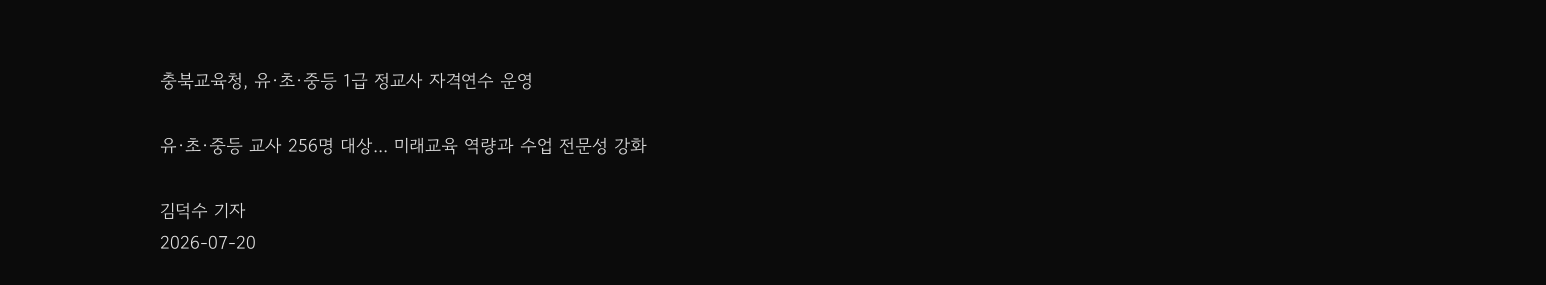충북교육청, 유·초·중등 1급 정교사 자격연수 운영

유·초·중등 교사 256명 대상... 미래교육 역량과 수업 전문성 강화

김덕수 기자
2026-07-20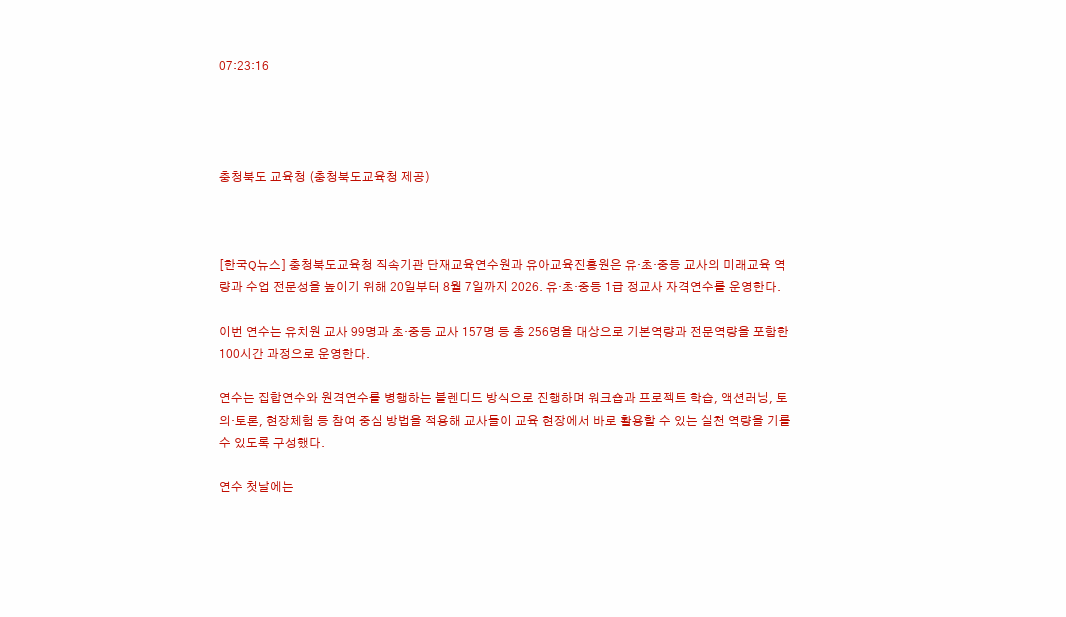07:23:16




충청북도 교육청 (충청북도교육청 제공)



[한국Q뉴스] 충청북도교육청 직속기관 단재교육연수원과 유아교육진흥원은 유·초·중등 교사의 미래교육 역량과 수업 전문성을 높이기 위해 20일부터 8월 7일까지 2026. 유·초·중등 1급 정교사 자격연수를 운영한다.

이번 연수는 유치원 교사 99명과 초·중등 교사 157명 등 총 256명을 대상으로 기본역량과 전문역량을 포함한 100시간 과정으로 운영한다.

연수는 집합연수와 원격연수를 병행하는 블렌디드 방식으로 진행하며 워크숍과 프로젝트 학습, 액션러닝, 토의·토론, 현장체험 등 참여 중심 방법을 적용해 교사들이 교육 현장에서 바로 활용할 수 있는 실천 역량을 기를 수 있도록 구성했다.

연수 첫날에는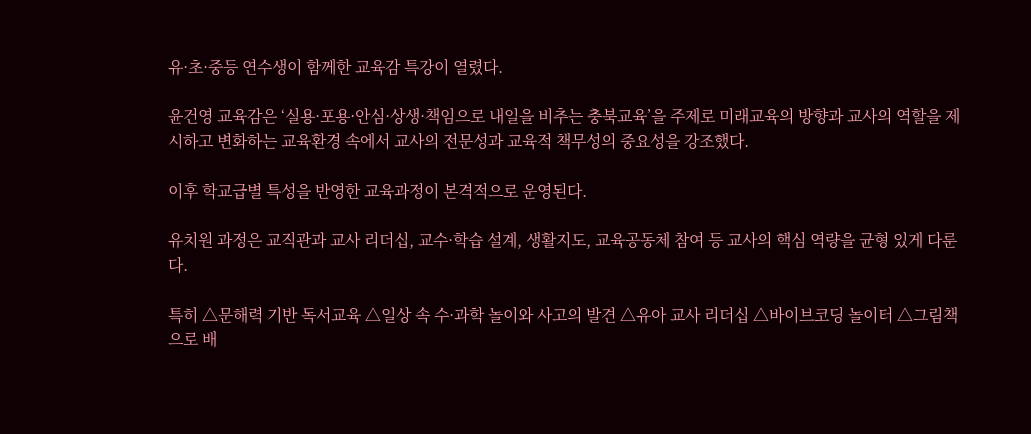유·초·중등 연수생이 함께한 교육감 특강이 열렸다.

윤건영 교육감은 ‘실용·포용·안심·상생·책임으로 내일을 비추는 충북교육’을 주제로 미래교육의 방향과 교사의 역할을 제시하고 변화하는 교육환경 속에서 교사의 전문성과 교육적 책무성의 중요성을 강조했다.

이후 학교급별 특성을 반영한 교육과정이 본격적으로 운영된다.

유치원 과정은 교직관과 교사 리더십, 교수·학습 설계, 생활지도, 교육공동체 참여 등 교사의 핵심 역량을 균형 있게 다룬다.

특히 △문해력 기반 독서교육 △일상 속 수·과학 놀이와 사고의 발견 △유아 교사 리더십 △바이브코딩 놀이터 △그림책으로 배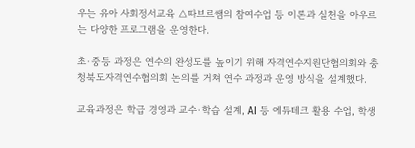우는 유아 사회정서교육 △따브르쌤의 참여수업 등 이론과 실천을 아우르는 다양한 프로그램을 운영한다.

초·중등 과정은 연수의 완성도를 높이기 위해 자격연수지원단협의회와 충청북도자격연수협의회 논의를 거쳐 연수 과정과 운영 방식을 설계했다.

교육과정은 학급 경영과 교수·학습 설계, AI 등 에듀테크 활용 수업, 학생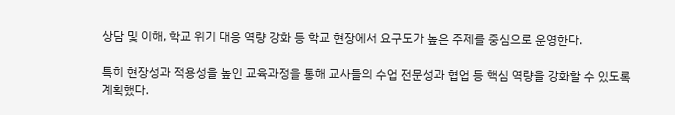상담 및 이해, 학교 위기 대응 역량 강화 등 학교 현장에서 요구도가 높은 주제를 중심으로 운영한다.

특히 현장성과 적용성을 높인 교육과정을 통해 교사들의 수업 전문성과 협업 등 핵심 역량을 강화할 수 있도록 계획했다.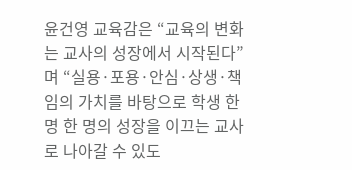윤건영 교육감은 “교육의 변화는 교사의 성장에서 시작된다”며 “실용·포용·안심·상생·책임의 가치를 바탕으로 학생 한 명 한 명의 성장을 이끄는 교사로 나아갈 수 있도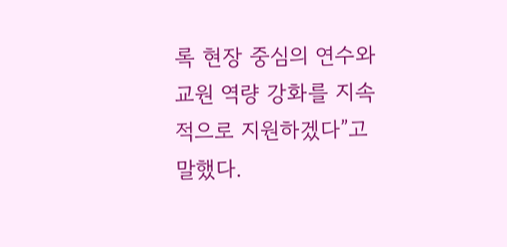록 현장 중심의 연수와 교원 역량 강화를 지속적으로 지원하겠다”고 말했다.